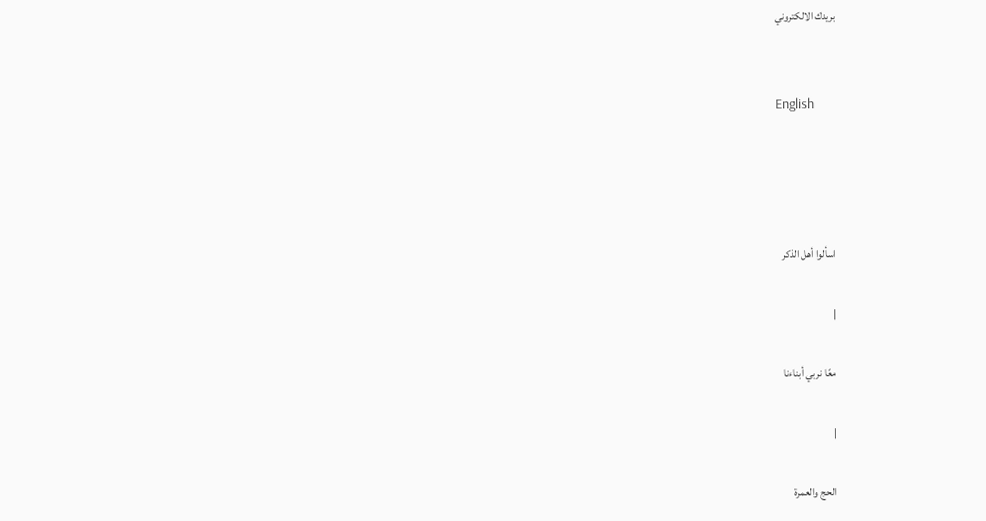بريدك الالكتروني


English




اسألوا أهل الذكر

|

معًا نربي أبناءنا

|

الحج والعمرة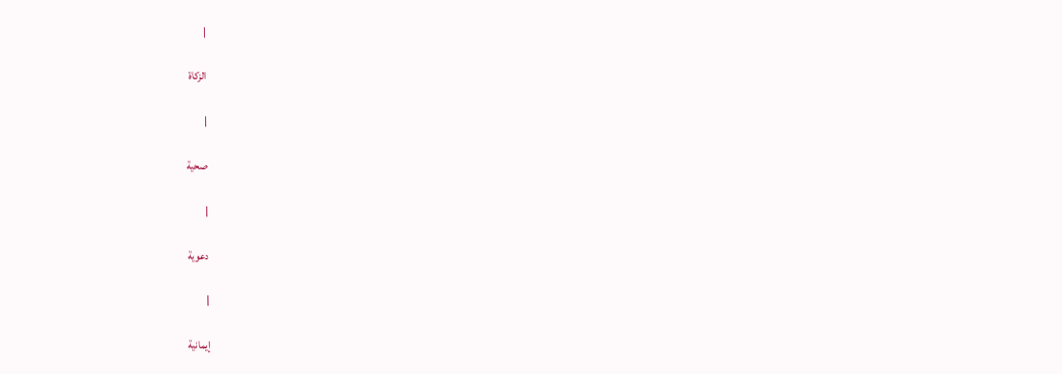|

الزكاة

|

صحية

|

دعوية

|

إيمانية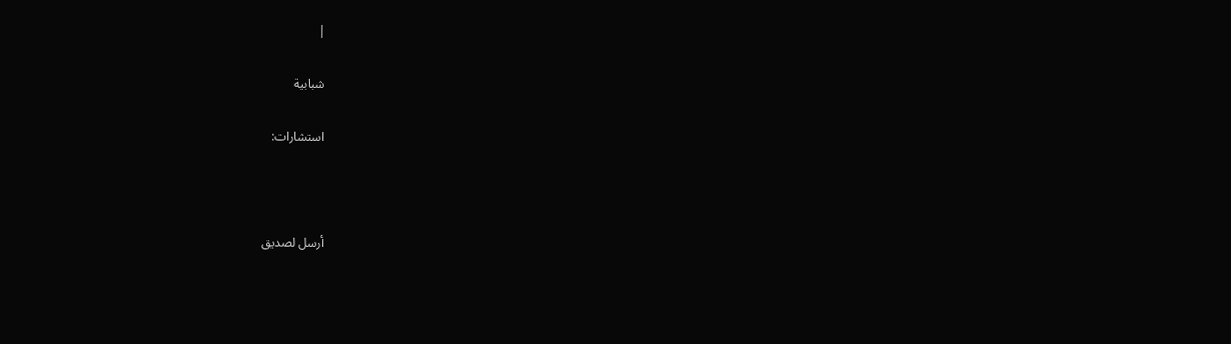|

شبابية

استشارات:



أرسل لصديق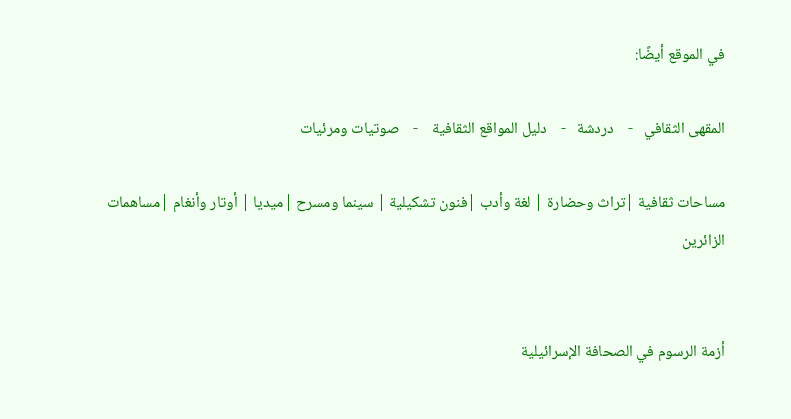في الموقع أيضًا:

المقهى الثقافي   -    دردشة   -    دليل المواقع الثقافية    -    صوتيات ومرئيات

مساحات ثقافية |تراث وحضارة | لغة وأدب |فنون تشكيلية | سينما ومسرح |ميديا | أوتار وأنغام |مساهمات الزائرين


أزمة الرسوم في الصحافة الإسرائيلية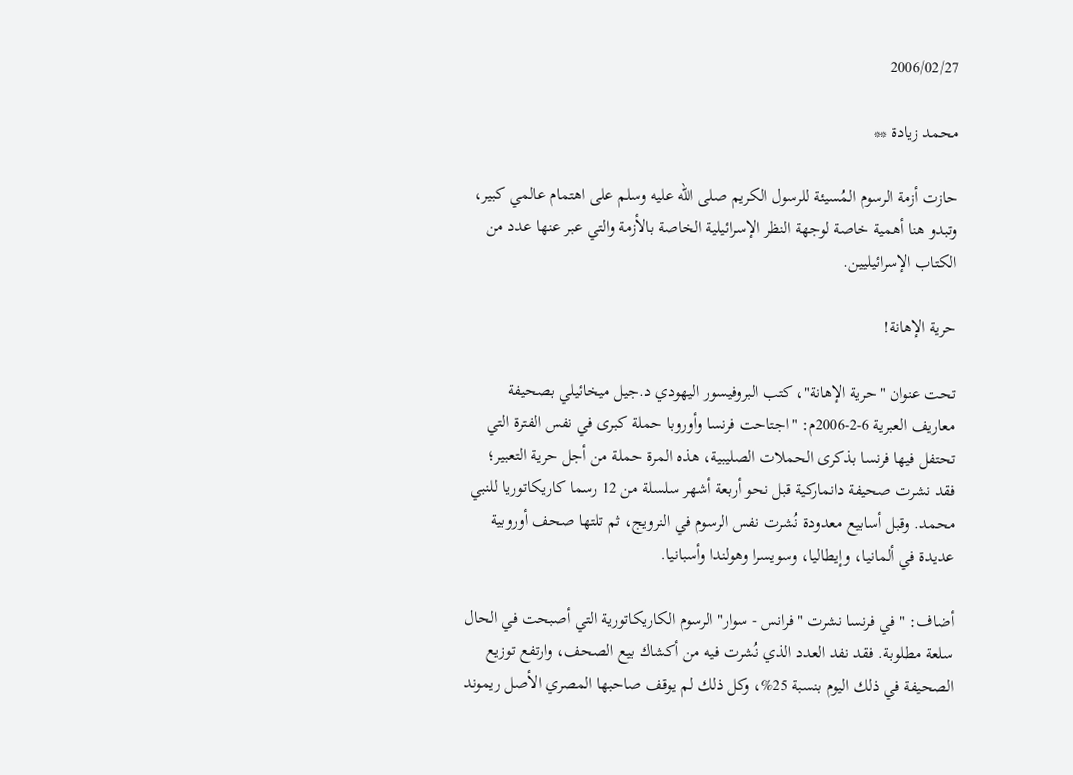2006/02/27

محمد زيادة **

حازت أزمة الرسوم المُسيئة للرسول الكريم صلى الله عليه وسلم على اهتمام عالمي كبير، وتبدو هنا أهمية خاصة لوجهة النظر الإسرائيلية الخاصة بالأزمة والتي عبر عنها عدد من الكتاب الإسرائيليين.

حرية الإهانة!

تحت عنوان "حرية الإهانة"، كتب البروفيسور اليهودي د.جيل ميخائيلي بصحيفة معاريف العبرية 6-2-2006م: "اجتاحت فرنسا وأوروبا حملة كبرى في نفس الفترة التي تحتفل فيها فرنسا بذكرى الحملات الصليبية، هذه المرة حملة من أجل حرية التعبير؛ فقد نشرت صحيفة دانماركية قبل نحو أربعة أشهر سلسلة من 12 رسما كاريكاتوريا للنبي محمد. وقبل أسابيع معدودة نُشرت نفس الرسوم في النرويج، ثم تلتها صحف أوروبية عديدة في ألمانيا، وإيطاليا، وسويسرا وهولندا وأسبانيا.

أضاف: "في فرنسا نشرت "فرانس - سوار" الرسوم الكاريكاتورية التي أصبحت في الحال سلعة مطلوبة. فقد نفد العدد الذي نُشرت فيه من أكشاك بيع الصحف، وارتفع توزيع الصحيفة في ذلك اليوم بنسبة 25%، وكل ذلك لم يوقف صاحبها المصري الأصل ريموند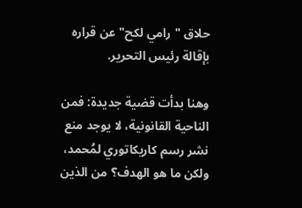حلاق "رامي لكح" عن قراره بإقالة رئيس التحرير.

وهنا بدأت قضية جديدة: فمن الناحية القانونية، لا يوجد منع نشر رسم كاريكاتوري لمُحمد، ولكن ما هو الهدف؟ من الذين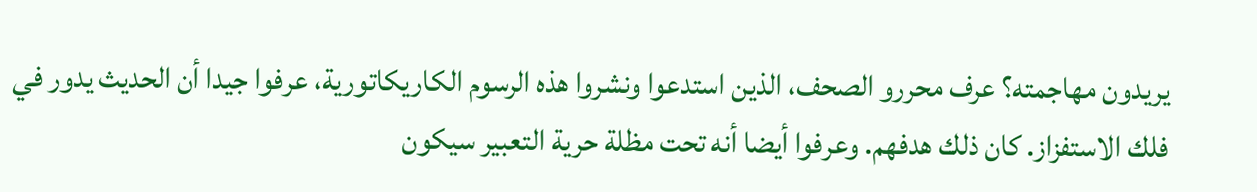يريدون مهاجمته؟ عرف محررو الصحف، الذين استدعوا ونشروا هذه الرسوم الكاريكاتورية، عرفوا جيدا أن الحديث يدور في فلك الاستفزاز. كان ذلك هدفهم. وعرفوا أيضا أنه تحت مظلة حرية التعبير سيكون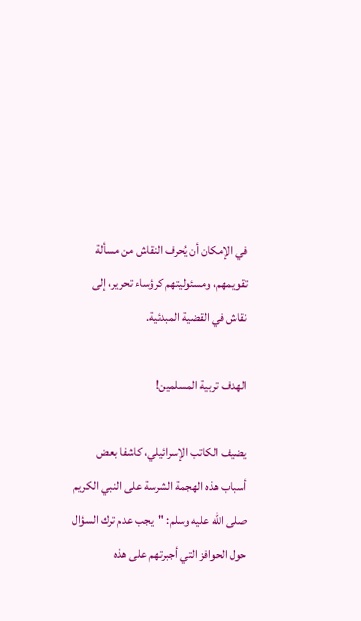في الإمكان أن يُحرف النقاش من مسألة تقويمهم، ومسئوليتهم كرؤساء تحرير، إلى نقاش في القضية المبدئية.

الهدف تربية المسلمين!

يضيف الكاتب الإسرائيلي، كاشفا بعض أسباب هذه الهجمة الشرسة على النبي الكريم صلى الله عليه وسلم: "يجب عدم ترك السؤال حول الحوافز التي أجبرتهم على هذه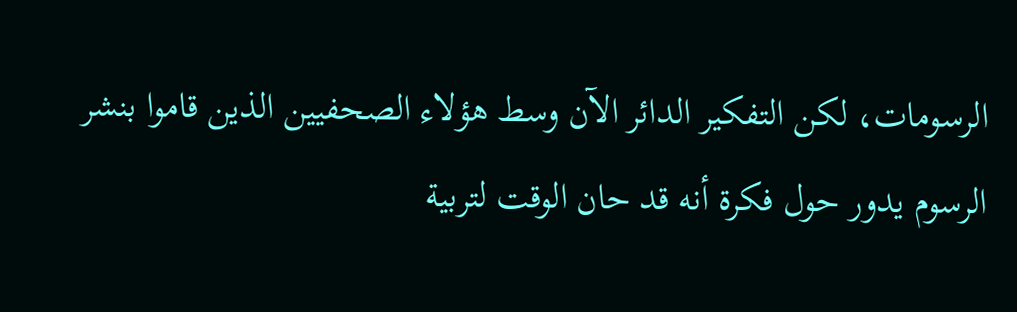الرسومات، لكن التفكير الدائر الآن وسط هؤلاء الصحفيين الذين قاموا بنشر الرسوم يدور حول فكرة أنه قد حان الوقت لتربية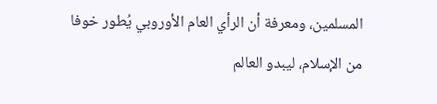المسلمين، ومعرفة أن الرأي العام الأوروبي يُطور خوفا من الإسلام، ليبدو العالم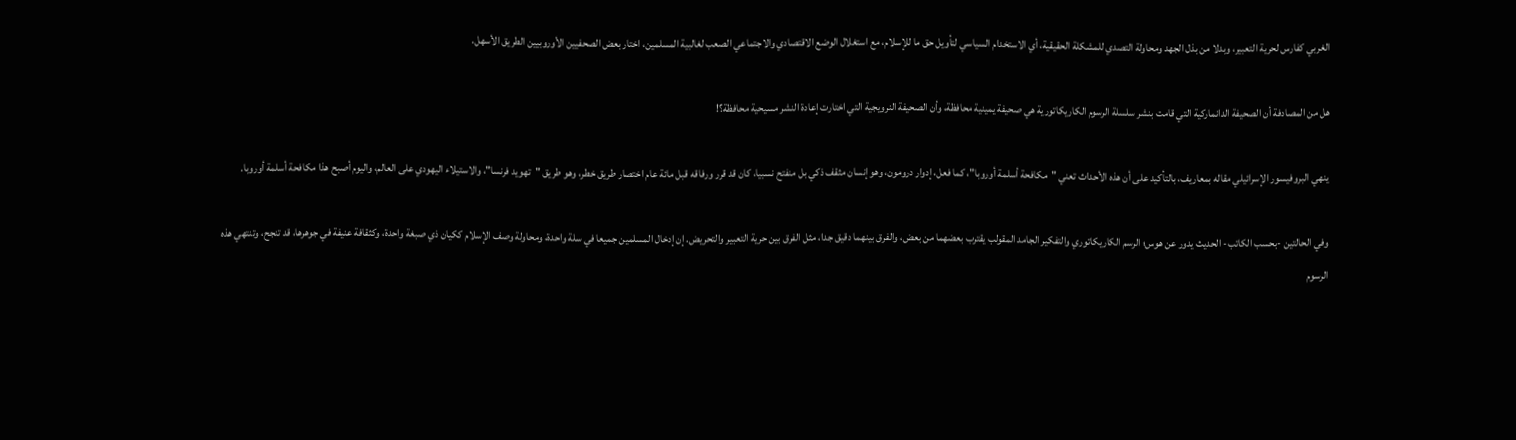الغربي كفارس لحرية التعبير، وبدلا من بذل الجهد ومحاولة التصدي للمشكلة الحقيقية، أي الاستخدام السياسي لتأويل حق ما للإسلام، مع استغلال الوضع الاقتصادي والاجتماعي الصعب لغالبية المسلمين، اختار بعض الصحفيين الأوروبيين الطريق الأسهل.

هل من المصادفة أن الصحيفة الدانماركية التي قامت بنشر سلسلة الرسوم الكاريكاتورية هي صحيفة يمينية محافظة، وأن الصحيفة النرويجية التي اختارت إعادة النشر مسيحية محافظة؟!

ينهي البروفيسور الإسرائيلي مقاله بمعاريف، بالتأكيد على أن هذه الأحداث تعني "مكافحة أسلمة أوروبا"، كما فعل، إدوار درومون، وهو إنسان مثقف ذكي بل منفتح نسبيا، كان قد قرر ورفاقه قبل مائة عام اختصار طريق خطر، وهو طريق "تهويد فرنسا"، والاستيلاء اليهودي على العالم، واليوم أصبح هذا مكافحة أسلمة أوروبا.

وفي الحالتين -بحسب الكاتب- الحديث يدور عن هوس؛ الرسم الكاريكاتوري والتفكير الجامد المقولب يقترب بعضهما من بعض، والفرق بينهما دقيق جدا، مثل الفرق بين حرية التعبير والتحريض. إن إدخال المسلمين جميعا في سلة واحدة، ومحاولة وصف الإسلام ككيان ذي صبغة واحدة، وكثقافة عنيفة في جوهرها، قد تنجح، وتنتهي هذه الرسوم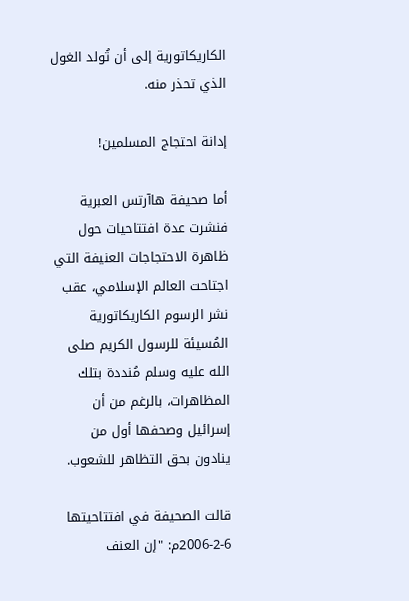الكاريكاتورية إلى أن تُولد الغول الذي تحذر منه.

إدانة احتجاج المسلمين!

أما صحيفة هاآرتس العبرية فنشرت عدة افتتاحيات حول ظاهرة الاحتجاجات العنيفة التي اجتاحت العالم الإسلامي، عقب نشر الرسوم الكاريكاتورية المُسيئة للرسول الكريم صلى الله عليه وسلم مُنددة بتلك المظاهرات، بالرغم من أن إسرائيل وصحفها أول من ينادون بحق التظاهر للشعوب.

قالت الصحيفة في افتتاحيتها 6-2-2006م: "إن العنف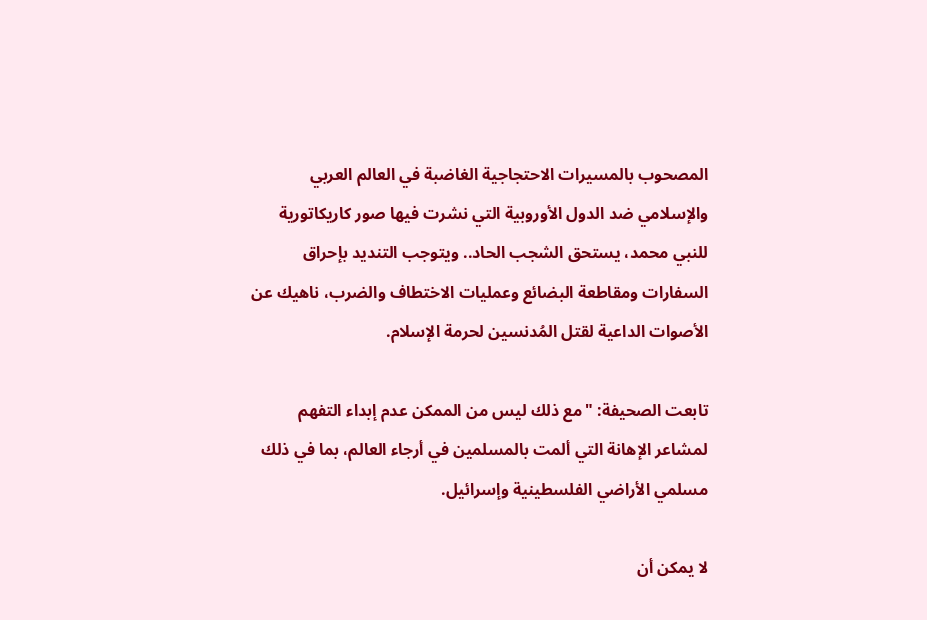المصحوب بالمسيرات الاحتجاجية الغاضبة في العالم العربي والإسلامي ضد الدول الأوروبية التي نشرت فيها صور كاريكاتورية للنبي محمد، يستحق الشجب الحاد.. ويتوجب التنديد بإحراق السفارات ومقاطعة البضائع وعمليات الاختطاف والضرب، ناهيك عن الأصوات الداعية لقتل المُدنسين لحرمة الإسلام.

تابعت الصحيفة: "مع ذلك ليس من الممكن عدم إبداء التفهم لمشاعر الإهانة التي ألمت بالمسلمين في أرجاء العالم، بما في ذلك مسلمي الأراضي الفلسطينية وإسرائيل.

لا يمكن أن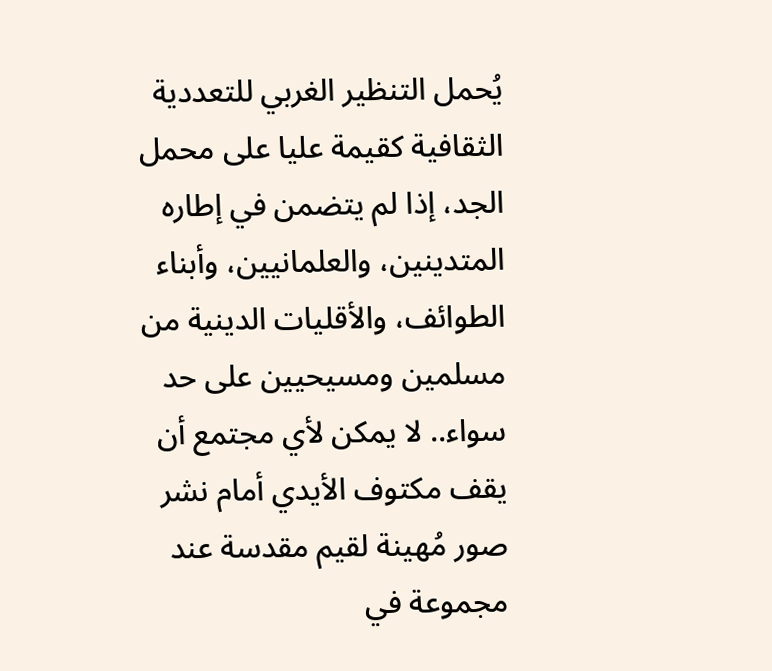يُحمل التنظير الغربي للتعددية الثقافية كقيمة عليا على محمل الجد، إذا لم يتضمن في إطاره المتدينين، والعلمانيين، وأبناء الطوائف، والأقليات الدينية من مسلمين ومسيحيين على حد سواء.. لا يمكن لأي مجتمع أن يقف مكتوف الأيدي أمام نشر صور مُهينة لقيم مقدسة عند مجموعة في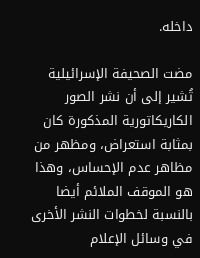داخله.

مضت الصحيفة الإسرائيلية تُشير إلى أن نشر الصور الكاريكاتورية المذكورة كان بمثابة استعراض، ومظهر من مظاهر عدم الإحساس، وهذا هو الموقف الملائم أيضا بالنسبة لخطوات النشر الأخرى في وسائل الإعلام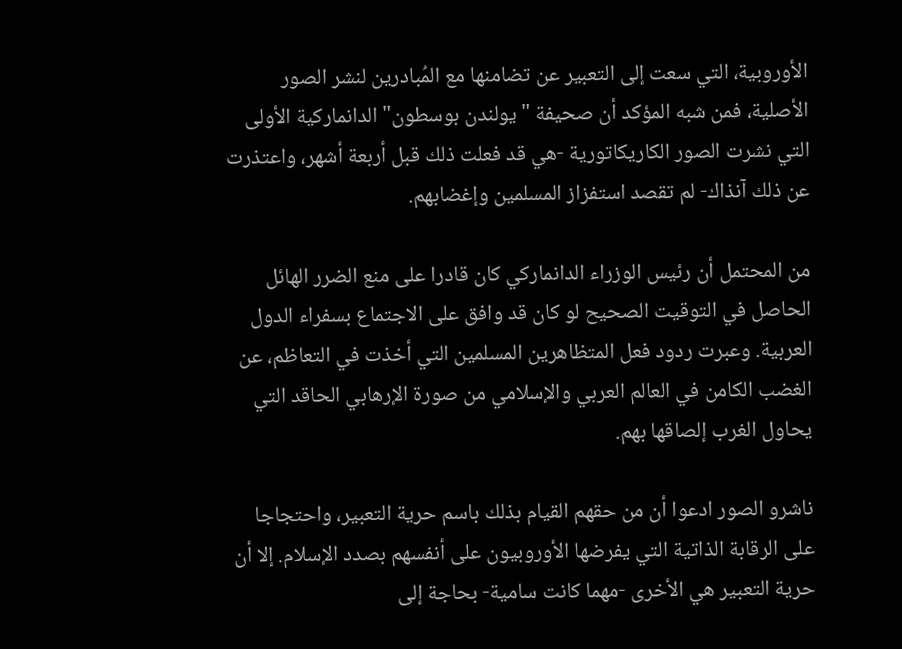الأوروبية، التي سعت إلى التعبير عن تضامنها مع المُبادرين لنشر الصور الأصلية، فمن شبه المؤكد أن صحيفة "يولندن بوسطون" الدانماركية الأولى التي نشرت الصور الكاريكاتورية -هي قد فعلت ذلك قبل أربعة أشهر، واعتذرت عن ذلك آنذاك- لم تقصد استفزاز المسلمين وإغضابهم.

من المحتمل أن رئيس الوزراء الدانماركي كان قادرا على منع الضرر الهائل الحاصل في التوقيت الصحيح لو كان قد وافق على الاجتماع بسفراء الدول العربية. وعبرت ردود فعل المتظاهرين المسلمين التي أخذت في التعاظم، عن الغضب الكامن في العالم العربي والإسلامي من صورة الإرهابي الحاقد التي يحاول الغرب إلصاقها بهم.

ناشرو الصور ادعوا أن من حقهم القيام بذلك باسم حرية التعبير، واحتجاجا على الرقابة الذاتية التي يفرضها الأوروبيون على أنفسهم بصدد الإسلام. إلا أن حرية التعبير هي الأخرى -مهما كانت سامية- بحاجة إلى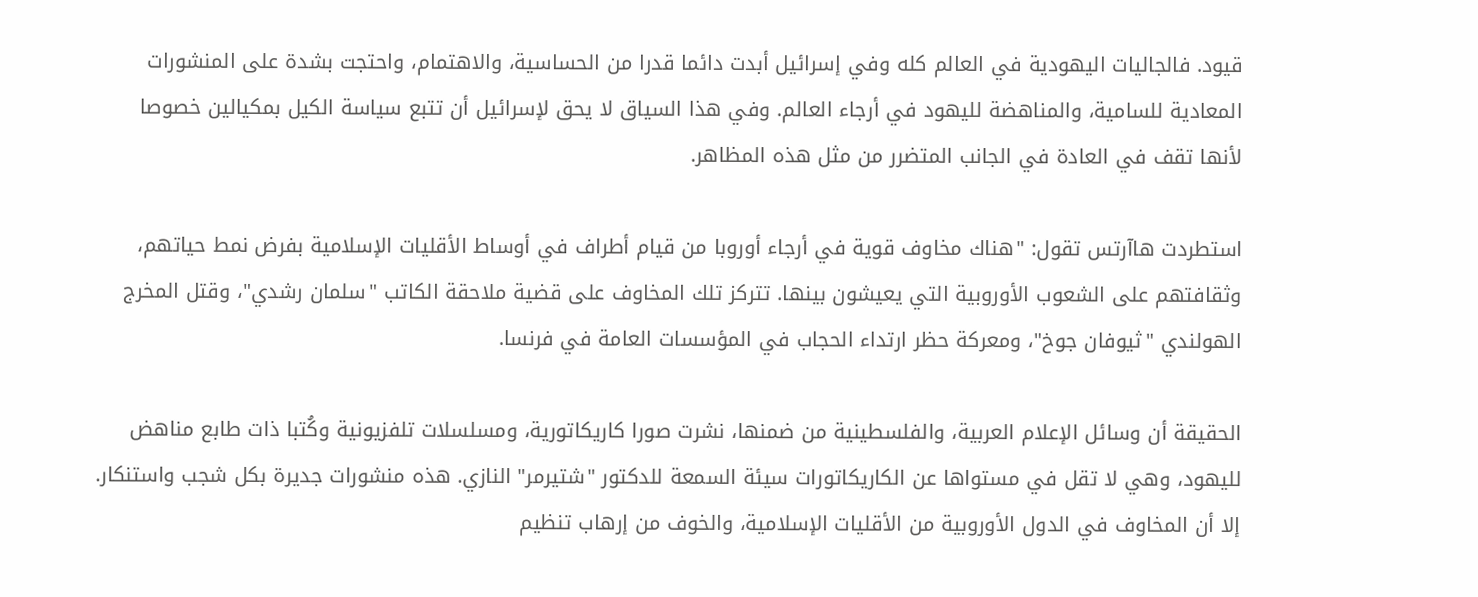قيود. فالجاليات اليهودية في العالم كله وفي إسرائيل أبدت دائما قدرا من الحساسية، والاهتمام، واحتجت بشدة على المنشورات المعادية للسامية، والمناهضة لليهود في أرجاء العالم. وفي هذا السياق لا يحق لإسرائيل أن تتبع سياسة الكيل بمكيالين خصوصا لأنها تقف في العادة في الجانب المتضرر من مثل هذه المظاهر.

استطردت هاآرتس تقول: "هناك مخاوف قوية في أرجاء أوروبا من قيام أطراف في أوساط الأقليات الإسلامية بفرض نمط حياتهم، وثقافتهم على الشعوب الأوروبية التي يعيشون بينها. تتركز تلك المخاوف على قضية ملاحقة الكاتب "سلمان رشدي"، وقتل المخرج الهولندي "ثيوفان جوخ"، ومعركة حظر ارتداء الحجاب في المؤسسات العامة في فرنسا.

الحقيقة أن وسائل الإعلام العربية، والفلسطينية من ضمنها، نشرت صورا كاريكاتورية، ومسلسلات تلفزيونية وكُتبا ذات طابع مناهض لليهود، وهي لا تقل في مستواها عن الكاريكاتورات سيئة السمعة للدكتور "شتيرمر" النازي. هذه منشورات جديرة بكل شجب واستنكار. إلا أن المخاوف في الدول الأوروبية من الأقليات الإسلامية، والخوف من إرهاب تنظيم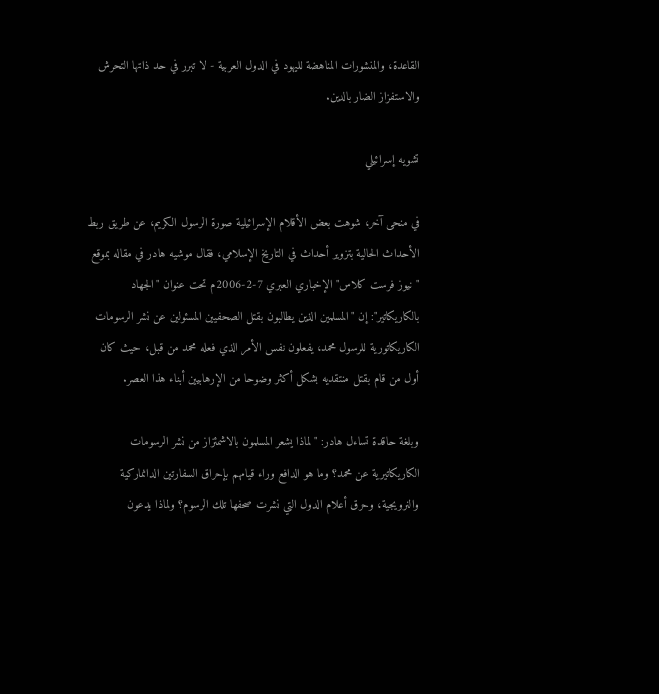القاعدة، والمنشورات المناهضة لليهود في الدول العربية - لا تبرر في حد ذاتها التحرش والاستفزاز الضار بالدين.

تشويه إسرائيلي

في منحى آخر، شوهت بعض الأقلام الإسرائيلية صورة الرسول الكريم، عن طريق ربط الأحداث الحالية بتزوير أحداث في التاريخ الإسلامي، فقال موشيه هادر في مقاله بموقع "نيوز فرست كلاس" الإخباري العبري 7-2-2006م تحت عنوان "الجهاد بالكاريكاتير": إن "المسلمين الذين يطالبون بقتل الصحفيين المسئولين عن نشر الرسومات الكاريكاتورية للرسول محمد، يفعلون نفس الأمر الذي فعله محمد من قبل، حيث كان أول من قام بقتل منتقديه بشكل أكثر وضوحا من الإرهابيين أبناء هذا العصر.

وبلغة حاقدة تساءل هادر: "لماذا يشعر المسلمون بالاشمئزاز من نشر الرسومات الكاريكاتيرية عن محمد؟ وما هو الدافع وراء قيامهم بإحراق السفارتين الدانماركية والنرويجية، وحرق أعلام الدول التي نشرت صحفها تلك الرسوم؟ ولماذا يدعون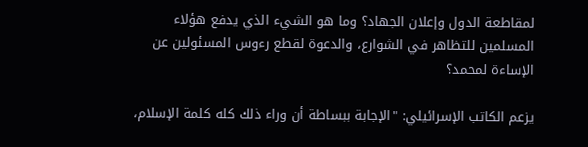لمقاطعة الدول وإعلان الجهاد؟ وما هو الشيء الذي يدفع هؤلاء المسلمين للتظاهر في الشوارع، والدعوة لقطع رءوس المسئولين عن الإساءة لمحمد؟

يزعم الكاتب الإسرائيلي: "الإجابة ببساطة أن وراء ذلك كله كلمة الإسلام،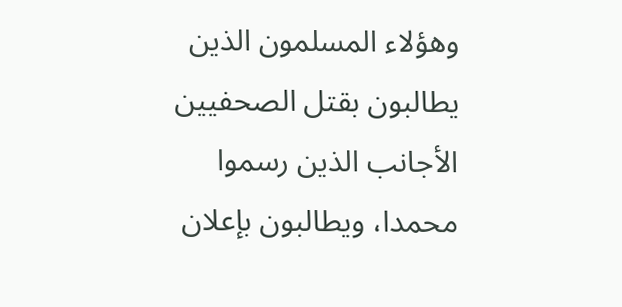وهؤلاء المسلمون الذين يطالبون بقتل الصحفيين الأجانب الذين رسموا محمدا، ويطالبون بإعلان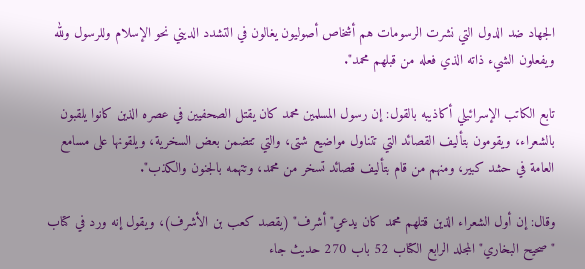الجهاد ضد الدول التي نشرت الرسومات هم أشخاص أصوليون يغالون في التشدد الديني نحو الإسلام وللرسول ولله ويفعلون الشيء ذاته الذي فعله من قبلهم محمد".

تابع الكاتب الإسرائيلي أكاذيبه بالقول: إن رسول المسلمين محمد كان يقتل الصحفيين في عصره الذين كانوا يلقبون بالشعراء، ويقومون بتأليف القصائد التي تتناول مواضيع شتى، والتي تتضمن بعض السخرية، ويلقونها على مسامع العامة في حشد كبير، ومنهم من قام بتأليف قصائد تسخر من محمد، وتتهمه بالجنون والكذب".

وقال: إن أول الشعراء الذين قتلهم محمد كان يدعي"أشرف" (يقصد كعب بن الأشرف)، ويقول إنه ورد في كتاب "صحيح البخاري" المجلد الرابع الكتاب 52 باب 270 حديث جاء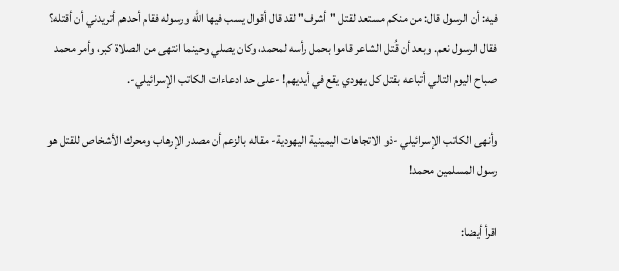فيه: أن الرسول قال: من منكم مستعد لقتل "أشرف" لقد قال أقوال يسب فيها الله ورسوله فقام أحدهم أتريدني أن أقتله؟ فقال الرسول نعم. وبعد أن قُتل الشاعر قاموا بحمل رأسه لمحمد، وكان يصلي وحينما انتهى من الصلاة كبر، وأمر محمد صباح اليوم التالي أتباعه بقتل كل يهودي يقع في أيديهم! -على حد ادعاءات الكاتب الإسرائيلي-.

وأنهى الكاتب الإسرائيلي -ذو الاتجاهات اليمينية اليهودية- مقاله بالزعم أن مصدر الإرهاب ومحرك الأشخاص للقتل هو رسول المسلمين محمد!

اقرأ أيضا: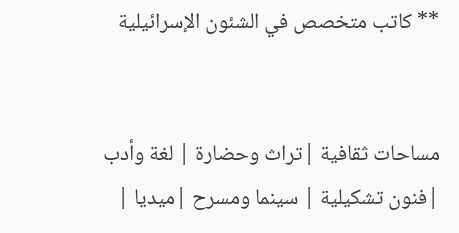** كاتب متخصص في الشئون الإسرائيلية


مساحات ثقافية |تراث وحضارة | لغة وأدب |فنون تشكيلية | سينما ومسرح |ميديا |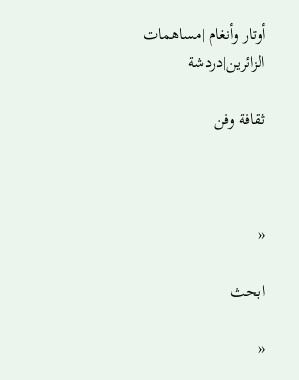أوتار وأنغام |مساهمات الزائرين|دردشة

ثقافة وفن



«

ابحث

«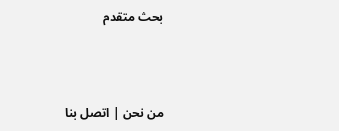بحث متقدم



من نحن | اتصل بنا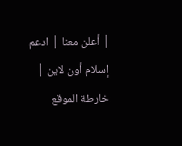| أعلن معنا | ادعم إسلام أون لاين | خارطة الموقع